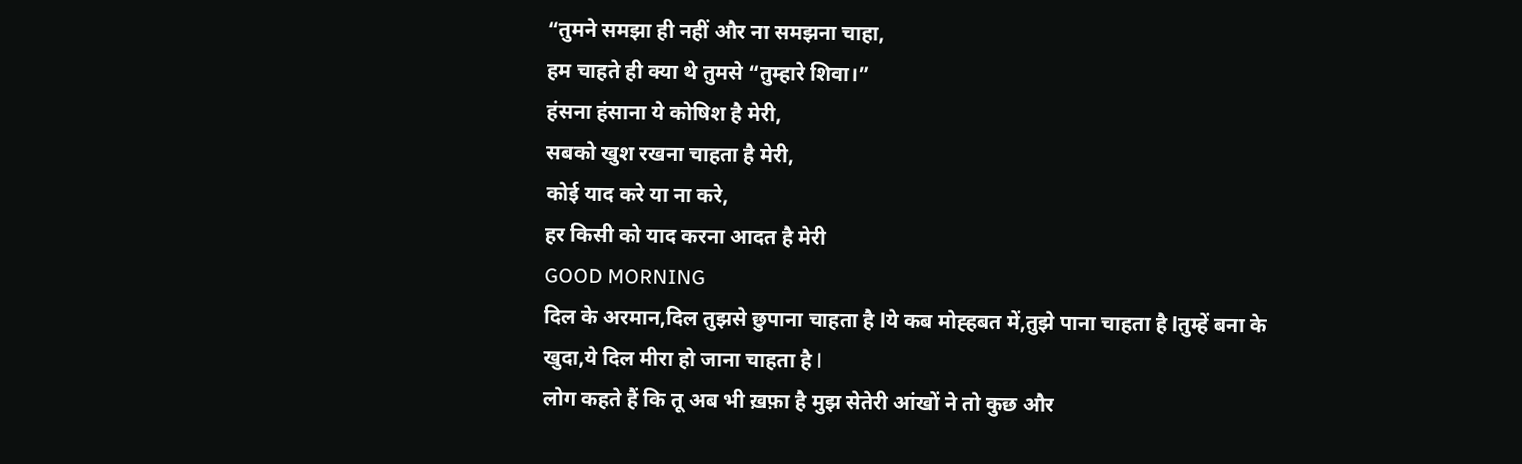“तुमने समझा ही नहीं और ना समझना चाहा,
हम चाहते ही क्या थे तुमसे “तुम्हारे शिवा।”
हंसना हंसाना ये कोषिश है मेरी,
सबको खुश रखना चाहता है मेरी,
कोई याद करे या ना करे,
हर किसी को याद करना आदत है मेरी
GOOD MORNING
दिल के अरमान,दिल तुझसे छुपाना चाहता है lये कब मोह्हबत में,तुझे पाना चाहता है lतुम्हें बना के खुदा,ये दिल मीरा हो जाना चाहता है l
लोग कहते हैं कि तू अब भी ख़फ़ा है मुझ सेतेरी आंखों ने तो कुछ और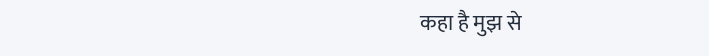कहा है मुझ से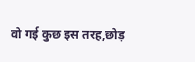वो गई कुछ इस तरह,छोड़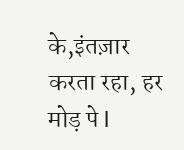के,इंतज़ार करता रहा, हर मोड़ पे l